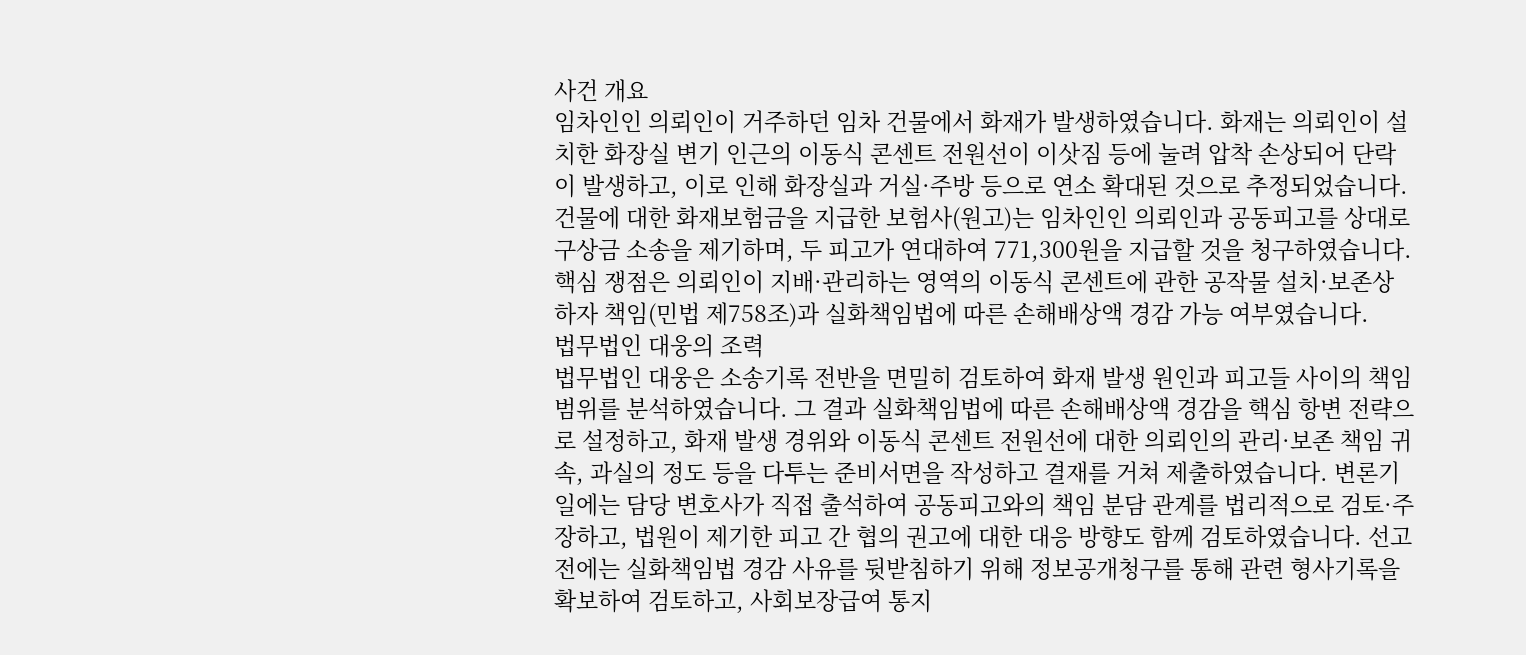사건 개요
임차인인 의뢰인이 거주하던 임차 건물에서 화재가 발생하였습니다. 화재는 의뢰인이 설치한 화장실 변기 인근의 이동식 콘센트 전원선이 이삿짐 등에 눌려 압착 손상되어 단락이 발생하고, 이로 인해 화장실과 거실·주방 등으로 연소 확대된 것으로 추정되었습니다. 건물에 대한 화재보험금을 지급한 보험사(원고)는 임차인인 의뢰인과 공동피고를 상대로 구상금 소송을 제기하며, 두 피고가 연대하여 771,300원을 지급할 것을 청구하였습니다. 핵심 쟁점은 의뢰인이 지배·관리하는 영역의 이동식 콘센트에 관한 공작물 설치·보존상 하자 책임(민법 제758조)과 실화책임법에 따른 손해배상액 경감 가능 여부였습니다.
법무법인 대웅의 조력
법무법인 대웅은 소송기록 전반을 면밀히 검토하여 화재 발생 원인과 피고들 사이의 책임 범위를 분석하였습니다. 그 결과 실화책임법에 따른 손해배상액 경감을 핵심 항변 전략으로 설정하고, 화재 발생 경위와 이동식 콘센트 전원선에 대한 의뢰인의 관리·보존 책임 귀속, 과실의 정도 등을 다투는 준비서면을 작성하고 결재를 거쳐 제출하였습니다. 변론기일에는 담당 변호사가 직접 출석하여 공동피고와의 책임 분담 관계를 법리적으로 검토·주장하고, 법원이 제기한 피고 간 협의 권고에 대한 대응 방향도 함께 검토하였습니다. 선고 전에는 실화책임법 경감 사유를 뒷받침하기 위해 정보공개청구를 통해 관련 형사기록을 확보하여 검토하고, 사회보장급여 통지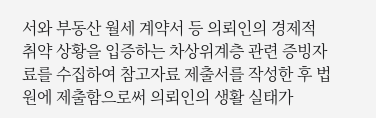서와 부동산 월세 계약서 등 의뢰인의 경제적 취약 상황을 입증하는 차상위계층 관련 증빙자료를 수집하여 참고자료 제출서를 작성한 후 법원에 제출함으로써 의뢰인의 생활 실태가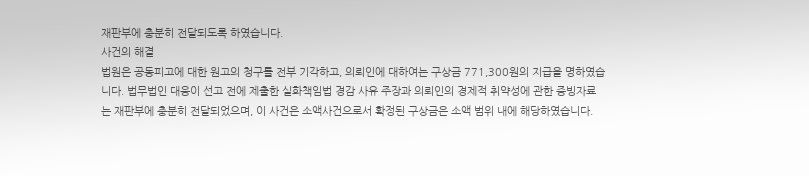재판부에 충분히 전달되도록 하였습니다.
사건의 해결
법원은 공동피고에 대한 원고의 청구를 전부 기각하고, 의뢰인에 대하여는 구상금 771,300원의 지급을 명하였습니다. 법무법인 대웅이 선고 전에 제출한 실화책임법 경감 사유 주장과 의뢰인의 경제적 취약성에 관한 증빙자료는 재판부에 충분히 전달되었으며, 이 사건은 소액사건으로서 확정된 구상금은 소액 범위 내에 해당하였습니다.